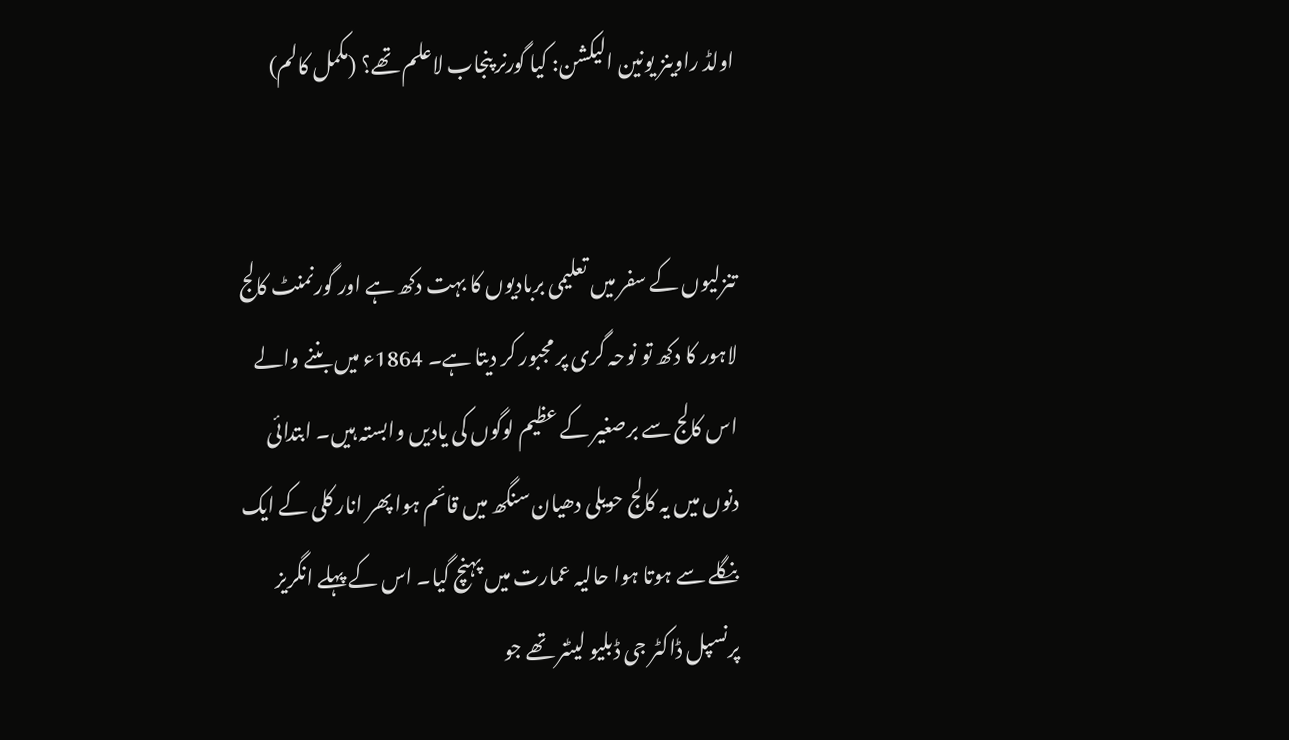اولڈ راوینز یونین الیکشن: کیا گورنر پنجاب لاعلم تھے؟ (مکمل کالم)


تنزلیوں کے سفر میں تعلیمی بربادیوں کا بہت دکھ ہے اور گورنمنٹ کالج لاہور کا دکھ تو نوحہ گری پر مجبور کر دیتا ہے۔ 1864ء میں بننے والے اس کالج سے برصغیر کے عظیم لوگوں کی یادیں وابستہ ہیں۔ ابتدائی دنوں میں یہ کالج حویلی دھیان سنگھ میں قائم ہوا پھر انار کلی کے ایک بنگلے سے ہوتا ہوا حالیہ عمارت میں پہنچ گیا۔ اس کے پہلے انگریز پرنسپل ڈاکٹر جی ڈبلیو لیٹنر تھے جو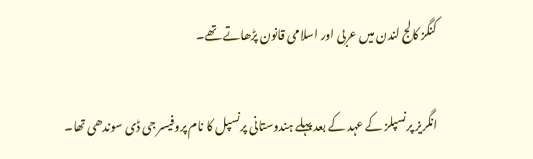کنگز کالج لندن میں عربی اور اسلامی قانون پڑھاتے تھے۔

انگریز پرنسپلز کے عہد کے بعد پہلے ہندوستانی پرنسپل کا نام پروفیسر جی ڈی سوندھی تھا۔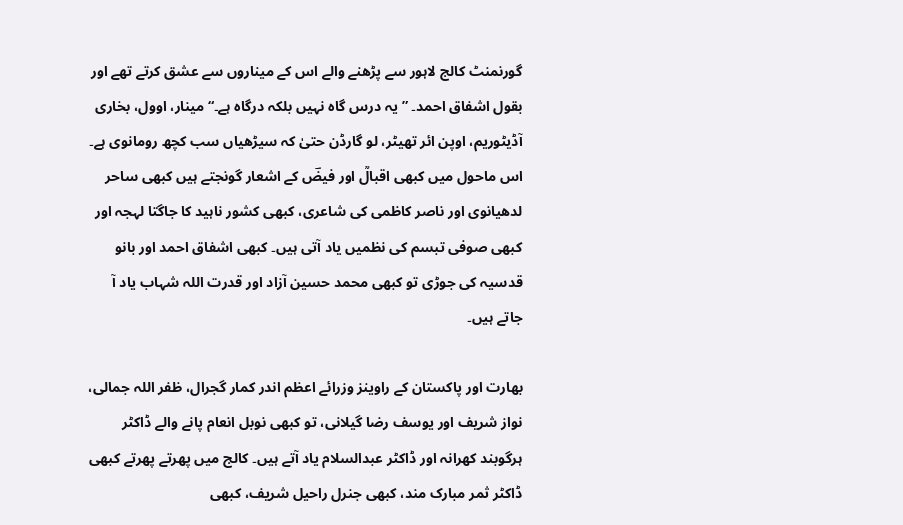گورنمنٹ کالج لاہور سے پڑھنے والے اس کے میناروں سے عشق کرتے تھے اور بقول اشفاق احمد۔ ”یہ درس گاہ نہیں بلکہ درگاہ ہے۔“ مینار، اوول، بخاری آڈیٹوریم، اوپن ائر تھیٹر، لو گارڈن حتیٰ کہ سیڑھیاں سب کچھ رومانوی ہے۔ اس ماحول میں کبھی اقبالؒ اور فیضؔ کے اشعار گونجتے ہیں کبھی ساحر لدھیانوی اور ناصر کاظمی کی شاعری، کبھی کشور ناہید کا جاگتا لہجہ اور کبھی صوفی تبسم کی نظمیں یاد آتی ہیں۔ کبھی اشفاق احمد اور بانو قدسیہ کی جوڑی تو کبھی محمد حسین آزاد اور قدرت اللہ شہاب یاد آ جاتے ہیں۔

بھارت اور پاکستان کے راوینز وزرائے اعظم اندر کمار گجرال، ظفر اللہ جمالی، نواز شریف اور یوسف رضا گیلانی، تو کبھی نوبل انعام پانے والے ڈاکٹر ہرگوبند کھرانہ اور ڈاکٹر عبدالسلام یاد آتے ہیں۔ کالج میں پھرتے پھرتے کبھی ڈاکٹر ثمر مبارک مند، کبھی جنرل راحیل شریف، کبھی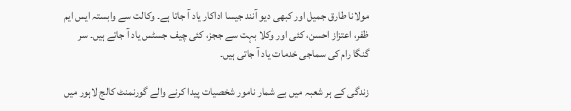مولانا طارق جمیل اور کبھی دیو آنند جیسا اداکار یاد آ جاتا ہے۔ وکالت سے وابستہ ایس ایم ظفر، اعتزاز احسن، کئی اور وکلا بہت سے ججز، کئی چیف جسٹس یاد آ جاتے ہیں۔ سر گنگا رام کی سماجی خدمات یاد آ جاتی ہیں۔

زندگی کے ہر شعبہ میں بے شمار نامور شخصیات پیدا کرنے والے گورنمنٹ کالج لاہور میں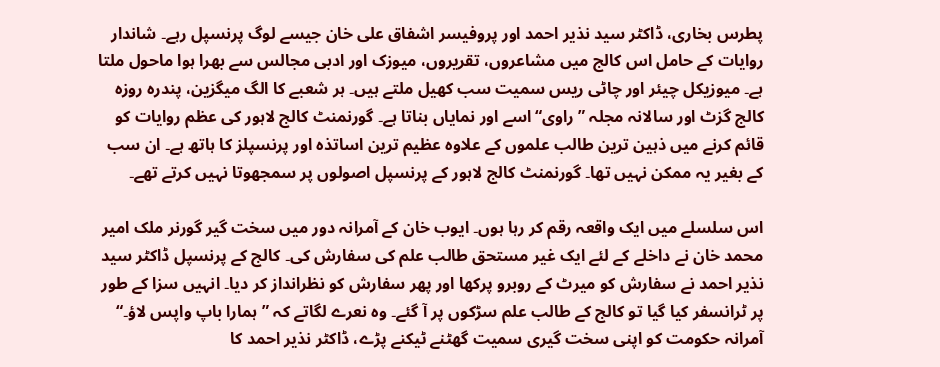پطرس بخاری، ڈاکٹر سید نذیر احمد اور پروفیسر اشفاق علی خان جیسے لوگ پرنسپل رہے۔ شاندار روایات کے حامل اس کالج میں مشاعروں، تقریروں، میوزک اور ادبی مجالس سے بھرا ہوا ماحول ملتا ہے۔ میوزیکل چیئر اور چاٹی ریس سمیت سب کھیل ملتے ہیں۔ ہر شعبے کا الگ میگزین، پندرہ روزہ کالج گزٹ اور سالانہ مجلہ ”راوی“ اسے اور نمایاں بناتا ہے۔ گورنمنٹ کالج لاہور کی عظم روایات کو قائم کرنے میں ذہین ترین طالب علموں کے علاوہ عظیم ترین اساتذہ اور پرنسپلز کا ہاتھ ہے۔ ان سب کے بغیر یہ ممکن نہیں تھا۔ گورنمنٹ کالج لاہور کے پرنسپل اصولوں پر سمجھوتا نہیں کرتے تھے۔

اس سلسلے میں ایک واقعہ رقم کر رہا ہوں۔ ایوب خان کے آمرانہ دور میں سخت گیر گورنر ملک امیر محمد خان نے داخلے کے لئے ایک غیر مستحق طالب علم کی سفارش کی۔ کالج کے پرنسپل ڈاکٹر سید نذیر احمد نے سفارش کو میرٹ کے روبرو پرکھا اور پھر سفارش کو نظرانداز کر دیا۔ انہیں سزا کے طور پر ٹرانسفر کیا گیا تو کالج کے طالب علم سڑکوں پر آ گئے۔ وہ نعرے لگاتے کہ ”ہمارا باپ واپس لاؤ۔“ آمرانہ حکومت کو اپنی سخت گیری سمیت گھٹنے ٹیکنے پڑے، ڈاکٹر نذیر احمد کا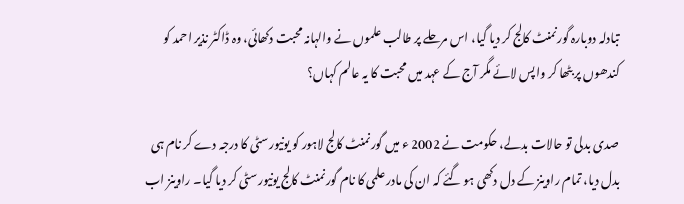تبادلہ دوبارہ گورنمنٹ کالج کر دیا گیا، اس مرحلے پر طالب علموں نے والہانہ محبت دکھائی، وہ ڈاکٹر نذیر احمد کو کندھوں پر بٹھا کر واپس لائے مگر آج کے عہد میں محبت کا یہ عالم کہاں؟

صدی بدلی تو حالات بدلے، حکومت نے 2002 ء میں گورنمنٹ کالج لاہور کو یونیورسٹی کا درجہ دے کر نام ہی بدل دیا، تمام راوینز کے دل دکھی ہو گئے کہ ان کی مادر علمی کا نام گورنمنٹ کالج یونیورسٹی کر دیا گیا۔ راوینز اب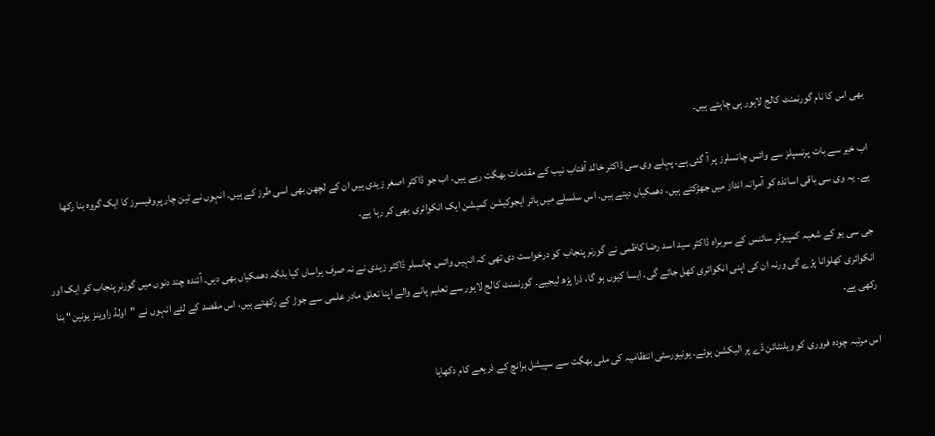بھی اس کا نام گورنمنٹ کالج لاہور ہی چاہتے ہیں۔

اب خیر سے بات پرنسپلز سے وائس چانسلرز پر آ گئی ہے۔ پہلے وی سی ڈاکٹر خالد آفتاب نیب کے مقدمات بھگت رہے ہیں، اب جو ڈاکٹر اصغر زیدی ہیں ان کے لچھن بھی اسی طرز کے ہیں۔ انہوں نے تین چار پروفیسرز کا ایک گروہ بنا رکھا ہے۔ یہ وی سی باقی اساتذہ کو آمرانہ انداز میں جھڑکتے ہیں، دھمکیاں دیتے ہیں۔ اس سلسلے میں ہائر ایجوکیشن کمیشن ایک انکوائری بھی کر رہا ہے۔

جی سی یو کے شعبہ کمپیوٹر سائنس کے سربراہ ڈاکٹر سید اسد رضا کاظمی نے گورنر پنجاب کو درخواست دی تھی کہ انہیں وائس چانسلر ڈاکٹر زیدی نے نہ صرف ہراساں کیا بلکہ دھمکیاں بھی دیں۔ آئندہ چند دنوں میں گورنر پنجاب کو ایک اور انکوائری کھلوانا پڑے گی ورنہ ان کی اپنی انکوائری کھل جائے گی۔ ایسا کیوں ہو گا، ذرا پڑھ لیجیے۔ گورنمنٹ کالج لاہور سے تعلیم پانے والے اپنا تعلق مادر علمی سے جوڑ کے رکھتے ہیں، اس مقصد کے لئے انہوں نے ”اولڈ راوینز یونین“ بنا رکھی ہے۔

اس مرتبہ چودہ فروری کو ویلنٹائن ڈے پر الیکشن ہوئے۔ یونیورسٹی انتظامیہ کی ملی بھگت سے سپیشل برانچ کے ذریعے کام دکھایا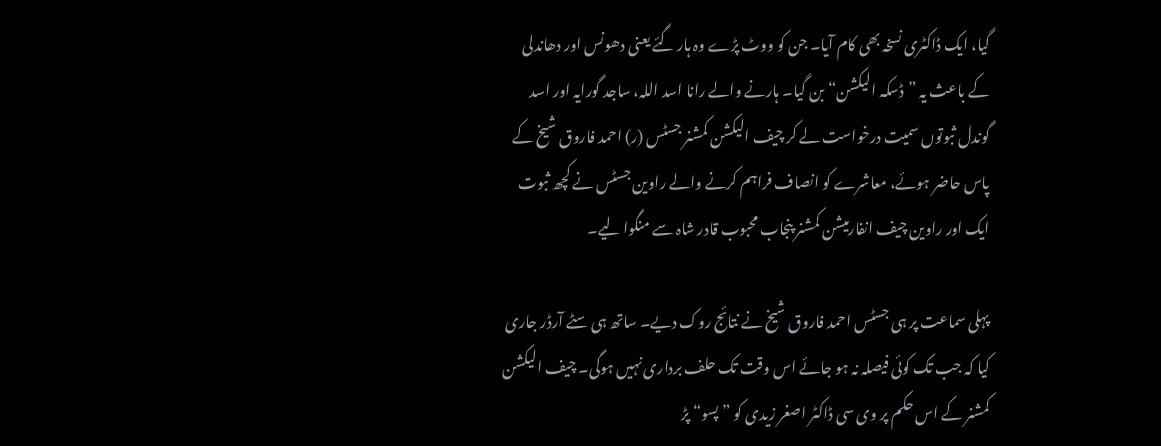گیا، ایک ڈاکٹری نسخہ بھی کام آیا۔ جن کو ووٹ پڑے وہ ہار گئے یعنی دھونس اور دھاندلی کے باعث یہ ”ڈسکہ الیکشن“ بن گیا۔ ہارنے والے رانا اسد اللہ، ساجد گورایہ اور اسد گوندل ثبوتوں سمیت درخواست لے کر چیف الیکشن کمشنر جسٹس (ر) احمد فاروق شیخ کے پاس حاضر ہوئے، معاشرے کو انصاف فراہم کرنے والے راوین جسٹس نے کچھ ثبوت ایک اور راوین چیف انفارمیشن کمشنر پنجاب محبوب قادر شاہ سے منگوا لیے۔

پہلی سماعت پر ہی جسٹس احمد فاروق شیخ نے نتائج روک دیے۔ ساتھ ہی سٹے آرڈر جاری کیا کہ جب تک کوئی فیصلہ نہ ہو جائے اس وقت تک حلف برداری نہیں ہوگی۔ چیف الیکشن کمشنر کے اس حکم پر وی سی ڈاکٹر اصغر زیدی کو ”پسو“ پڑ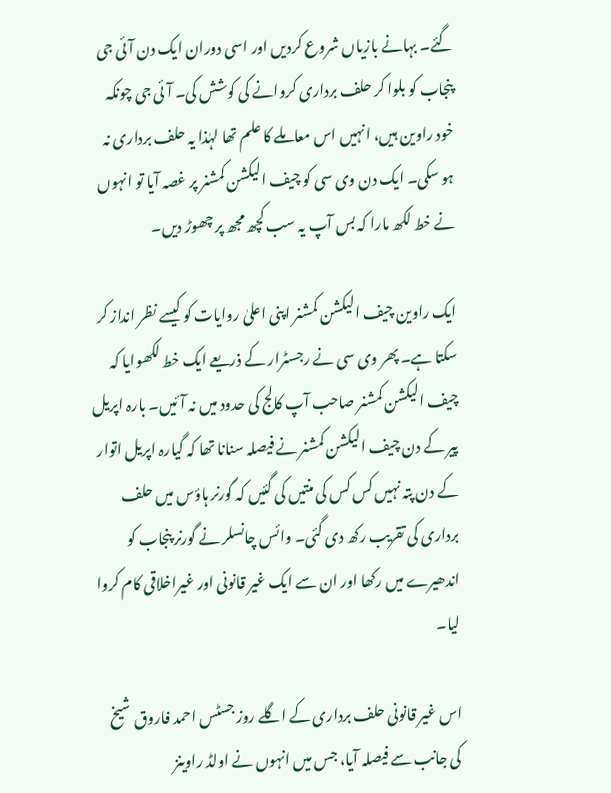گئے۔ بہانے بازیاں شروع کردیں اور اسی دوران ایک دن آئی جی پنجاب کو بلوا کر حلف برداری کروانے کی کوشش کی۔ آئی جی چونکہ خود راوین ہیں، انہیں اس معاملے کا علم تھا لہٰذا یہ حلف برداری نہ ہو سکی۔ ایک دن وی سی کو چیف الیکشن کمشنر پر غصہ آیا تو انہوں نے خط لکھ مارا کہ بس آپ یہ سب کچھ مجھ پر چھوڑ دیں۔

ایک راوین چیف الیکشن کمشنر اپنی اعلیٰ روایات کو کیسے نظر انداز کر سکتا ہے۔ پھر وی سی نے رجسٹرار کے ذریعے ایک خط لکھوایا کہ چیف الیکشن کمشنر صاحب آپ کالج کی حدود میں نہ آئیں۔ بارہ اپریل پیر کے دن چیف الیکشن کمشنر نے فیصلہ سنانا تھا کہ گیارہ اپریل اتوار کے دن پتہ نہیں کس کس کی منتیں کی گئیں کہ گورنر ہاؤس میں حلف برداری کی تقریب رکھ دی گئی۔ وائس چانسلر نے گورنر پنجاب کو اندھیرے میں رکھا اور ان سے ایک غیر قانونی اور غیراخلاقی کام کروا لیا۔

اس غیر قانونی حلف برداری کے اگلے روز جسٹس احمد فاروق شیخ کی جانب سے فیصلہ آیا، جس میں انہوں نے اولڈ راوینز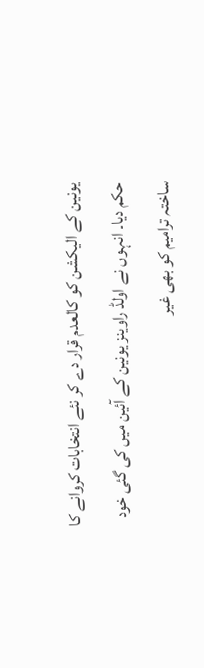یونین کے الیکشن کو کالعدم قرار دے کر نئے انتخابات کروانے کا حکم دیا۔ انہوں نے اولڈ راوینز یونین کے آئین میں کی گئی خود ساختہ ترامیم کو بھی غیر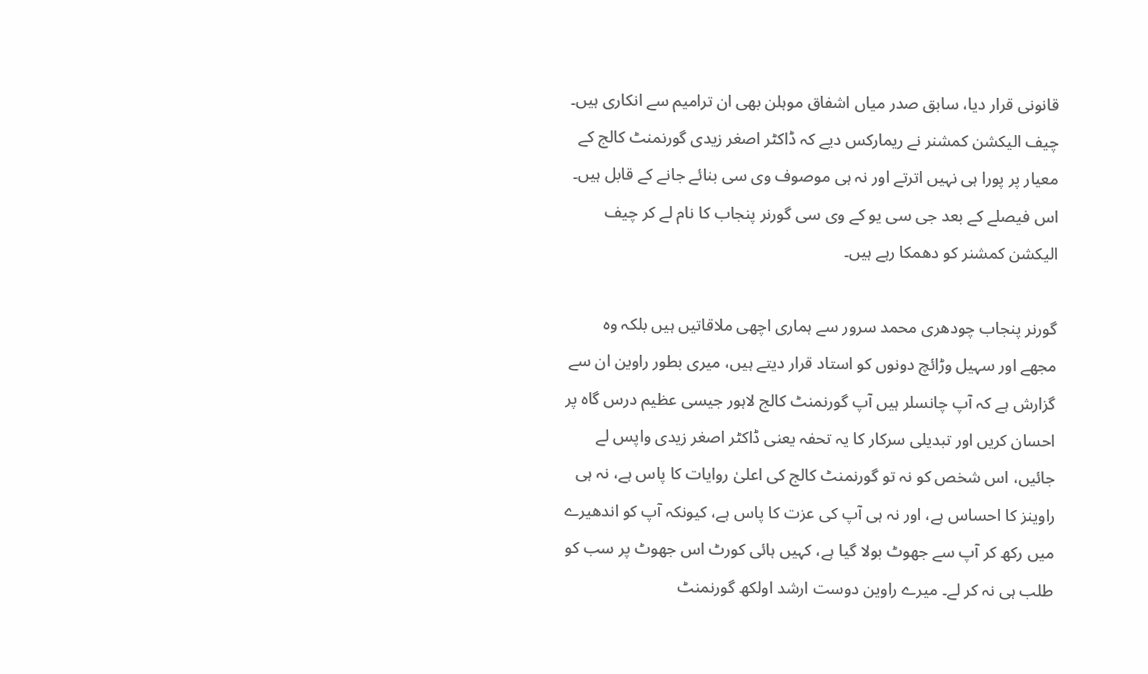قانونی قرار دیا، سابق صدر میاں اشفاق موہلن بھی ان ترامیم سے انکاری ہیں۔ چیف الیکشن کمشنر نے ریمارکس دیے کہ ڈاکٹر اصغر زیدی گورنمنٹ کالج کے معیار پر پورا ہی نہیں اترتے اور نہ ہی موصوف وی سی بنائے جانے کے قابل ہیں۔ اس فیصلے کے بعد جی سی یو کے وی سی گورنر پنجاب کا نام لے کر چیف الیکشن کمشنر کو دھمکا رہے ہیں۔

گورنر پنجاب چودھری محمد سرور سے ہماری اچھی ملاقاتیں ہیں بلکہ وہ مجھے اور سہیل وڑائچ دونوں کو استاد قرار دیتے ہیں، میری بطور راوین ان سے گزارش ہے کہ آپ چانسلر ہیں آپ گورنمنٹ کالج لاہور جیسی عظیم درس گاہ پر احسان کریں اور تبدیلی سرکار کا یہ تحفہ یعنی ڈاکٹر اصغر زیدی واپس لے جائیں، اس شخص کو نہ تو گورنمنٹ کالج کی اعلیٰ روایات کا پاس ہے، نہ ہی راوینز کا احساس ہے، اور نہ ہی آپ کی عزت کا پاس ہے، کیونکہ آپ کو اندھیرے میں رکھ کر آپ سے جھوٹ بولا گیا ہے، کہیں ہائی کورٹ اس جھوٹ پر سب کو طلب ہی نہ کر لے۔ میرے راوین دوست ارشد اولکھ گورنمنٹ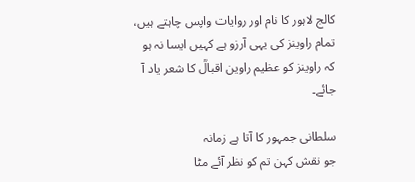کالج لاہور کا نام اور روایات واپس چاہتے ہیں، تمام راوینز کی یہی آرزو ہے کہیں ایسا نہ ہو کہ راوینز کو عظیم راوین اقبالؒ کا شعر یاد آ جائے۔

سلطانی جمہور کا آتا ہے زمانہ
جو نقش کہن تم کو نظر آئے مٹا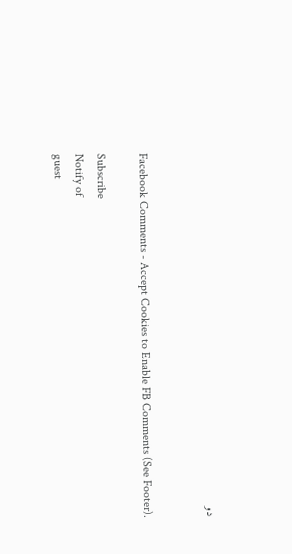دو


Facebook Comments - Accept Cookies to Enable FB Comments (See Footer).

Subscribe
Notify of
guest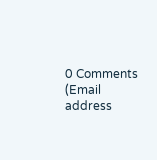0 Comments (Email address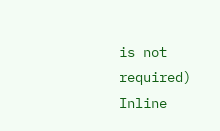is not required)
Inline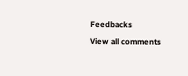Feedbacks
View all comments